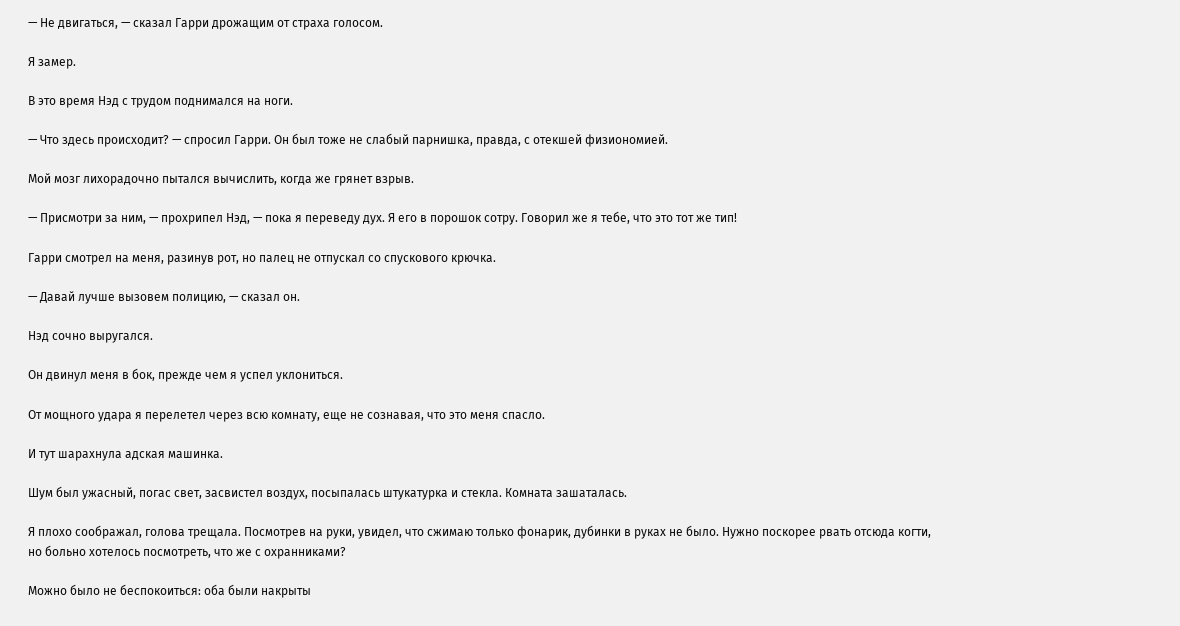— Не двигаться, — сказал Гарри дрожащим от страха голосом.

Я замер.

В это время Нэд с трудом поднимался на ноги.

— Что здесь происходит? — спросил Гарри. Он был тоже не слабый парнишка, правда, с отекшей физиономией.

Мой мозг лихорадочно пытался вычислить, когда же грянет взрыв.

— Присмотри за ним, — прохрипел Нэд, — пока я переведу дух. Я его в порошок сотру. Говорил же я тебе, что это тот же тип!

Гарри смотрел на меня, разинув рот, но палец не отпускал со спускового крючка.

— Давай лучше вызовем полицию, — сказал он.

Нэд сочно выругался.

Он двинул меня в бок, прежде чем я успел уклониться.

От мощного удара я перелетел через всю комнату, еще не сознавая, что это меня спасло.

И тут шарахнула адская машинка.

Шум был ужасный, погас свет, засвистел воздух, посыпалась штукатурка и стекла. Комната зашаталась.

Я плохо соображал, голова трещала. Посмотрев на руки, увидел, что сжимаю только фонарик, дубинки в руках не было. Нужно поскорее рвать отсюда когти, но больно хотелось посмотреть, что же с охранниками?

Можно было не беспокоиться: оба были накрыты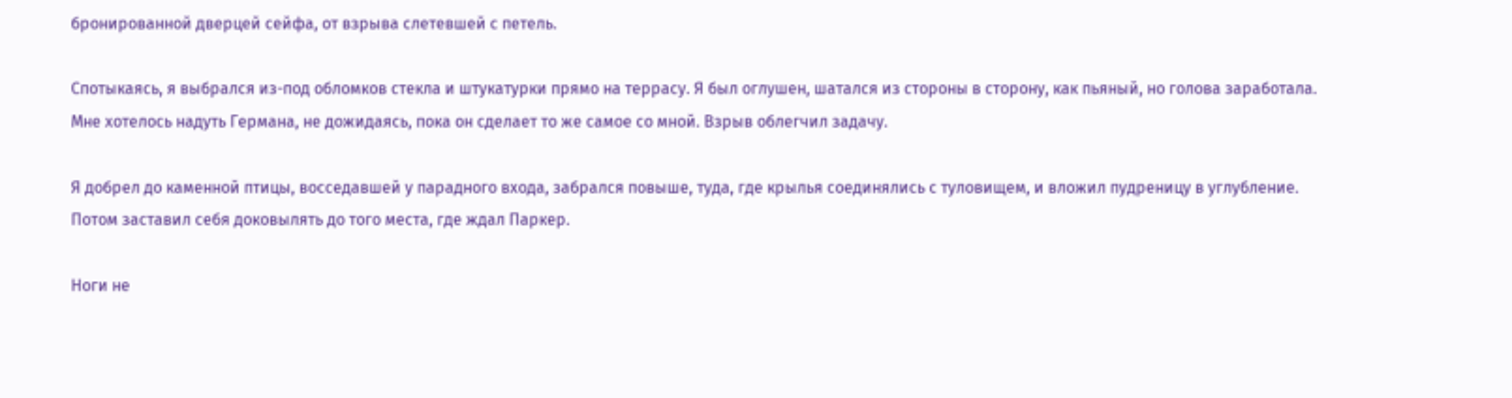бронированной дверцей сейфа, от взрыва слетевшей с петель.

Спотыкаясь, я выбрался из-под обломков стекла и штукатурки прямо на террасу. Я был оглушен, шатался из стороны в сторону, как пьяный, но голова заработала. Мне хотелось надуть Германа, не дожидаясь, пока он сделает то же самое со мной. Взрыв облегчил задачу.

Я добрел до каменной птицы, восседавшей у парадного входа, забрался повыше, туда, где крылья соединялись с туловищем, и вложил пудреницу в углубление. Потом заставил себя доковылять до того места, где ждал Паркер.

Ноги не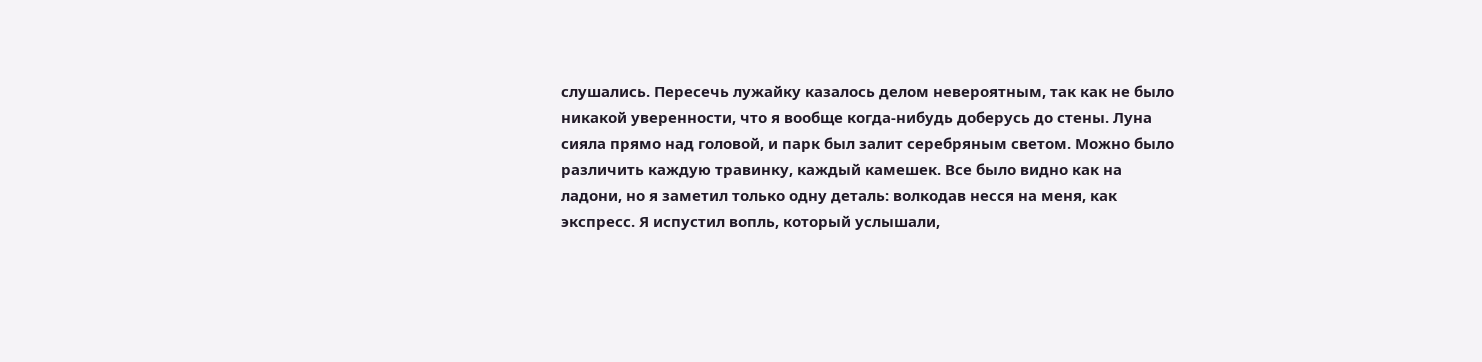слушались. Пересечь лужайку казалось делом невероятным, так как не было никакой уверенности, что я вообще когда-нибудь доберусь до стены. Луна сияла прямо над головой, и парк был залит серебряным светом. Можно было различить каждую травинку, каждый камешек. Все было видно как на ладони, но я заметил только одну деталь: волкодав несся на меня, как экспресс. Я испустил вопль, который услышали,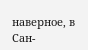наверное, в Сан-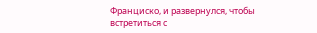Франциско, и развернулся, чтобы встретиться с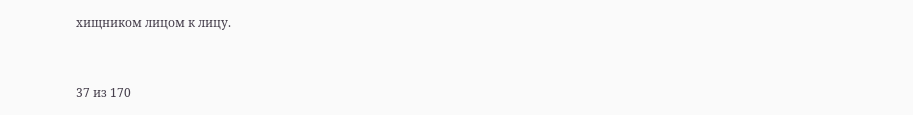хищником лицом к лицу.



37 из 170